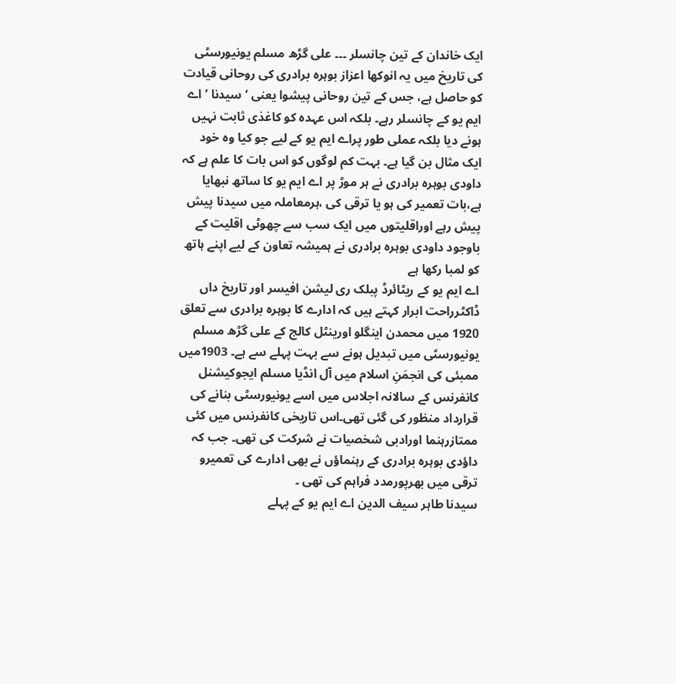ایک خاندان کے تین چانسلر ۔۔۔ علی گڑھ مسلم یونیورسٹی کی تاریخ میں یہ انوکھا اعزاز بوہرہ برادری کی روحانی قیادت کو حاصل ہے، جس کے تین روحانی پیشوا یعنی ‘سیدنا ’ اے ایم یو کے چانسلر رہے۔ بلکہ اس عہدہ کو کاغذی ثابت نہیں ہونے دیا بلکہ عملی طور پراے ایم یو کے لیے جو کیا وہ خود ایک مثال بن گیا ہے۔ بہت کم لوگوں کو اس بات کا علم ہے کہ داودی بوہرہ برادری نے ہر موڑ پر اے ایم یو کا ساتھ نبھایا ہے،بات تعمیر کی ہو یا ترقی کی ،ہرمعاملہ میں سیدنا پیش پیش رہے اوراقلیتوں میں ایک سب سے چھوٹی اقلیت کے باوجود داودی بوہرہ برادری نے ہمیشہ تعاون کے لیے اپنے ہاتھ کو لمبا رکھا ہے
اے ایم یو کے ریٹائرڈ پبلک ری لیشن افیسر اور تاریخ داں ڈاکٹرراحت ابرار کہتے ہیں کہ ادارے کا بوہرہ برادری سے تعلق 1920 میں محمدن اینگلو اورینٹل کالج کے علی گڑھ مسلم یونیورسٹی میں تبدیل ہونے سے بہت پہلے سے ہے۔ 1903میں ممبئی کی انجمَنِ اسلام میں آل انڈیا مسلم ایجوکیشنل کانفرنس کے سالانہ اجلاس میں اسے یونیورسٹی بنانے کی قرارداد منظور کی گئی تھی۔اس تاریخی کانفرنس میں کئی ممتازرہنما اورادبی شخصیات نے شرکت کی تھی۔ جب کہ داؤدی بوہرہ برادری کے رہنماؤں نے بھی ادارے کی تعمیرو ترقی میں بھرپورمدد فراہم کی تھی ۔
سیدنا طاہر سیف الدین اے ایم یو کے پہلے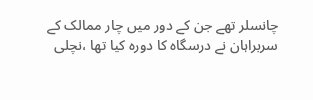چانسلر تھے جن کے دور میں چار ممالک کے سربراہان نے درسگاہ کا دورہ کیا تھا ،نچلی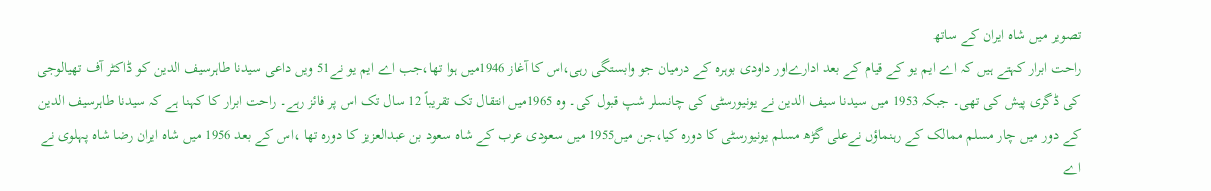تصویر میں شاہ ایران کے ساتھ
راحت ابرار کہتے ہیں کہ اے ایم یو کے قیام کے بعد ادارےاور داودی بوہرہ کے درمیان جو وابستگی رہی،اس کا آغاز 1946میں ہوا تھا،جب اے ایم یو نے51 ویں داعی سیدنا طاہرسیف الدین کو ڈاکٹر آف تھیالوجی کی ڈگری پیش کی تھی۔ جبکہ 1953 میں سیدنا سیف الدین نے یونیورسٹی کی چانسلر شپ قبول کی۔ وہ 1965میں انتقال تک تقریباً 12 سال تک اس پر فائز رہے۔ راحت ابرار کا کہنا ہے کہ سیدنا طاہرسیف الدین کے دور میں چار مسلم ممالک کے رہنماؤں نےعلی گڑھ مسلم یونیورسٹی کا دورہ کیا،جن میں1955 میں سعودی عرب کے شاہ سعود بن عبدالعزیز کا دورہ تھا ،اس کے بعد 1956 میں شاہ ایران رضا شاہ پہلوی نے اے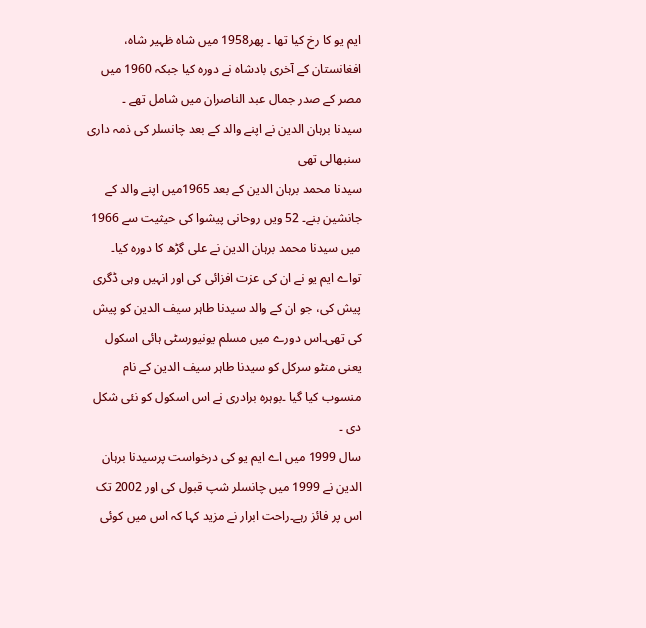ایم یو کا رخ کیا تھا ۔ پھر1958 میں شاہ ظہیر شاہ، افغانستان کے آخری بادشاہ نے دورہ کیا جبکہ 1960 میں مصر کے صدر جمال عبد الناصران میں شامل تھے ۔
سیدنا برہان الدین نے اپنے والد کے بعد چانسلر کی ذمہ داری سنبھالی تھی
سیدنا محمد برہان الدین کے بعد 1965میں اپنے والد کے جانشین بنے۔ 52 ویں روحانی پیشوا کی حیثیت سے 1966 میں سیدنا محمد برہان الدین نے علی گڑھ کا دورہ کیا۔ تواے ایم یو نے ان کی عزت افزائی کی اور انہیں وہی ڈگری پیش کی، جو ان کے والد سیدنا طاہر سیف الدین کو پیش کی تھی۔اس دورے میں مسلم یونیورسٹی ہائی اسکول یعنی منٹو سرکل کو سیدنا طاہر سیف الدین کے نام منسوب کیا گیا ۔بوہرہ برادری نے اس اسکول کو نئی شکل دی ۔
سال 1999 میں اے ایم یو کی درخواست پرسیدنا برہان الدین نے 1999 میں چانسلر شپ قبول کی اور 2002 تک اس پر فائز رہے۔راحت ابرار نے مزید کہا کہ اس میں کوئی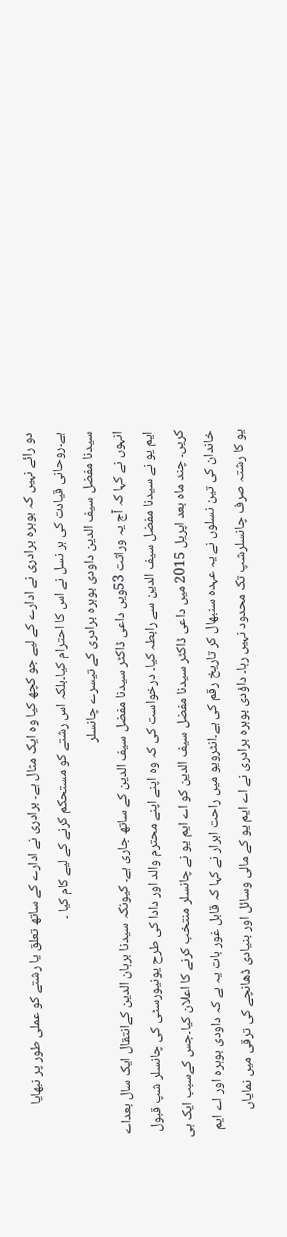دو رائے نہیں کہ بوہرہ برادری نے ادارے کے لیے جو کچھ کیا وہ ایک مثال ہے۔ برادری نے ادارے کے ساتھ تعلق یا رشتے کو عملی طور پر نبھایا ہے۔روحانی قیادت کی ہر نسل نے اس کا احترام کیا۔بلکہ اس رشتے کو مستحکم کرنے کے لیے کام کیا ۔
سیدنا مفضل سیف الدین داودی بوہرہ برادری کے تیسرے چانسلر
انہوں نے کہا کہ آج یہ وراثت 53ویں داعی ڈاکٹر سیدنا مفضل سیف الدین کے ساتھ جاری ہے۔ کیونکہ سیدنا برہان الدین کےانتقال ایک سال بعداے ایم یو نے سیدنا مفضل سیف الدین سے رابطہ کیا۔ درخواست کی کہ وہ اپنے اپنے محترم والد اور دادا کی طرح یونیورسٹی کی چانسلر شپ قبول کریں۔ چند ماہ بعد اپریل 2015 میں داعی ڈاکٹر سیدنا مفضل سیف الدین کو اے ایم یو نے چانسلر منتخب کرنے کا اعلان کیا۔جس کےسبب ایک ہی خاندان کی تین نسلوں نے یہ عہدہ سنبھال کر تاریخ رقم کی ہے۔انٹرویو میں راحت ابرار نے کہا کہ قابل غور بات یہ ہے کہ داودی بوہرہ اور اے ایم یو کا رشتہ صرف چانسلرشپ تک محدود نہیں رہا۔ داؤدی بوہرہ برادری نے اے ایم یو کے مالی وسائل اور بنیادی ڈھانچے کی ترقی میں نمایاں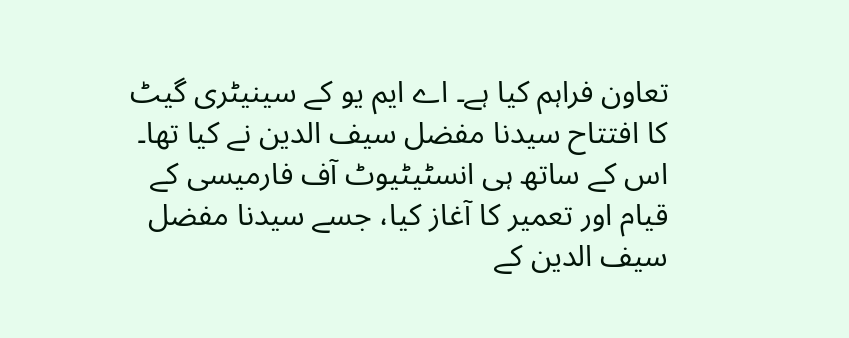تعاون فراہم کیا ہے۔ اے ایم یو کے سینیٹری گیٹ کا افتتاح سیدنا مفضل سیف الدین نے کیا تھا۔ اس کے ساتھ ہی انسٹیٹیوٹ آف فارمیسی کے قیام اور تعمیر کا آغاز کیا، جسے سیدنا مفضل سیف الدین کے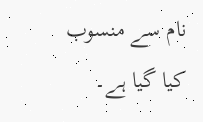نام سے منسوب کیا گیا ہے۔